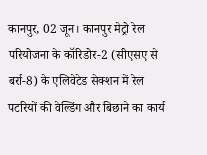कानपुर, 02 जून। कानपुर मेट्रो रेल परियोजना के कॉरिडोर-2 (सीएसए से बर्रा-8) के एलिवेटेड सेक्शन में रेल पटरियों की वेल्डिंग और बिछाने का कार्य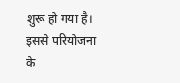शुरू हो गया है। इससे परियोजना के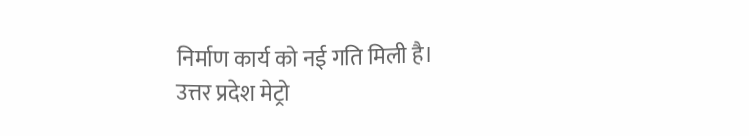निर्माण कार्य को नई गति मिली है।
उत्तर प्रदेश मेट्रो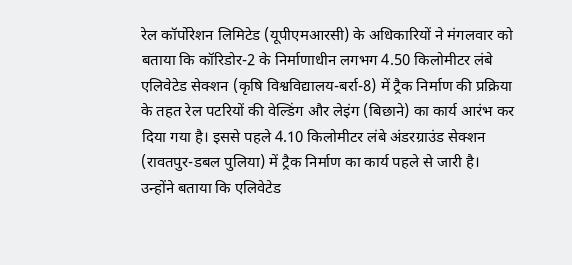रेल कॉर्पोरेशन लिमिटेड (यूपीएमआरसी) के अधिकारियों ने मंगलवार को बताया कि कॉरिडोर-2 के निर्माणाधीन लगभग 4.50 किलोमीटर लंबे एलिवेटेड सेक्शन (कृषि विश्वविद्यालय-बर्रा-8) में ट्रैक निर्माण की प्रक्रिया के तहत रेल पटरियों की वेल्डिंग और लेइंग (बिछाने) का कार्य आरंभ कर दिया गया है। इससे पहले 4.10 किलोमीटर लंबे अंडरग्राउंड सेक्शन (रावतपुर-डबल पुलिया) में ट्रैक निर्माण का कार्य पहले से जारी है।
उन्होंने बताया कि एलिवेटेड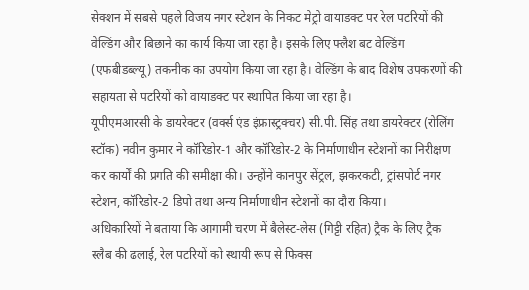सेक्शन में सबसे पहले विजय नगर स्टेशन के निकट मेट्रो वायाडक्ट पर रेल पटरियों की वेल्डिंग और बिछाने का कार्य किया जा रहा है। इसके लिए फ्लैश बट वेल्डिंग (एफबीडब्ल्यू) तकनीक का उपयोग किया जा रहा है। वेल्डिंग के बाद विशेष उपकरणों की सहायता से पटरियों को वायाडक्ट पर स्थापित किया जा रहा है।
यूपीएमआरसी के डायरेक्टर (वर्क्स एंड इंफ्रास्ट्रक्चर) सी.पी. सिंह तथा डायरेक्टर (रोलिंग स्टॉक) नवीन कुमार ने कॉरिडोर-1 और कॉरिडोर-2 के निर्माणाधीन स्टेशनों का निरीक्षण कर कार्यों की प्रगति की समीक्षा की। उन्होंने कानपुर सेंट्रल, झकरकटी, ट्रांसपोर्ट नगर स्टेशन, कॉरिडोर-2 डिपो तथा अन्य निर्माणाधीन स्टेशनों का दौरा किया।
अधिकारियों ने बताया कि आगामी चरण में बैलेस्ट-लेस (गिट्टी रहित) ट्रैक के लिए ट्रैक स्लैब की ढलाई, रेल पटरियों को स्थायी रूप से फिक्स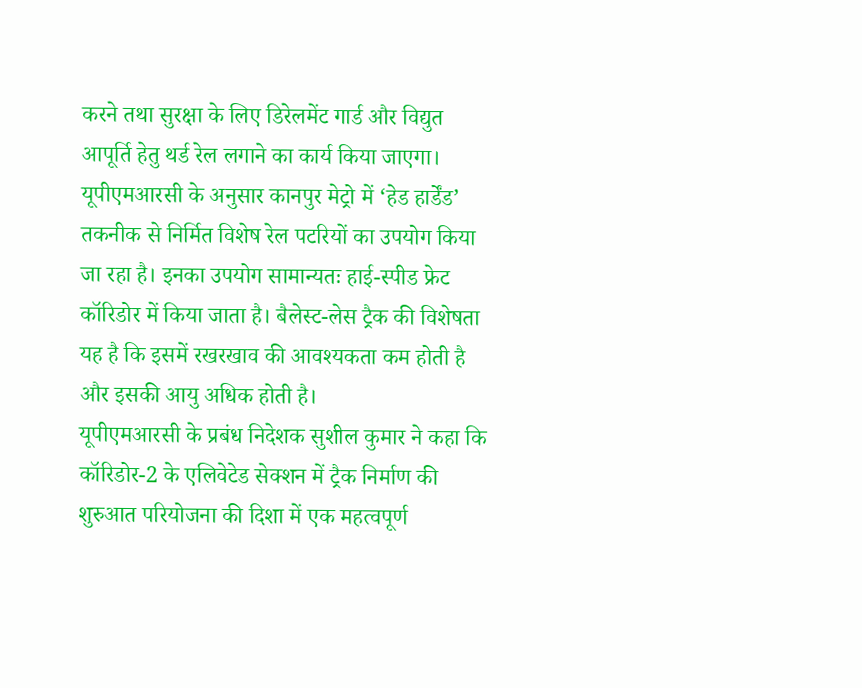करने तथा सुरक्षा के लिए डिरेलमेंट गार्ड और विद्युत आपूर्ति हेतु थर्ड रेल लगाने का कार्य किया जाएगा।
यूपीएमआरसी के अनुसार कानपुर मेट्रो में ‘हेड हार्डेंड’ तकनीक से निर्मित विशेष रेल पटरियों का उपयोग किया जा रहा है। इनका उपयोग सामान्यतः हाई-स्पीड फ्रेट कॉरिडोर में किया जाता है। बैलेस्ट-लेस ट्रैक की विशेषता यह है कि इसमें रखरखाव की आवश्यकता कम होती है और इसकी आयु अधिक होती है।
यूपीएमआरसी के प्रबंध निदेशक सुशील कुमार ने कहा कि कॉरिडोर-2 के एलिवेटेड सेक्शन में ट्रैक निर्माण की शुरुआत परियोजना की दिशा में एक महत्वपूर्ण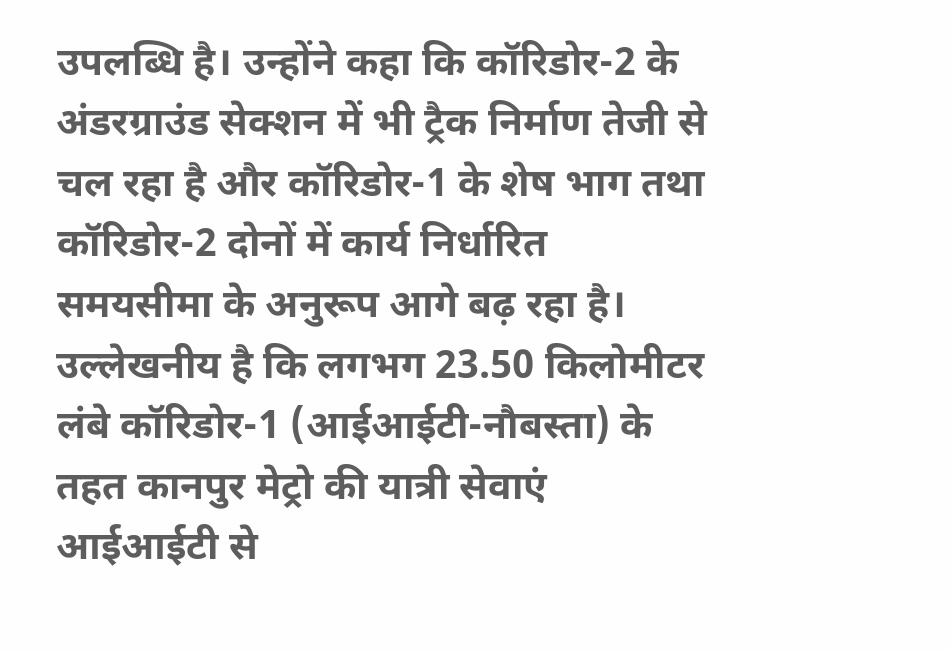उपलब्धि है। उन्होंने कहा कि कॉरिडोर-2 के अंडरग्राउंड सेक्शन में भी ट्रैक निर्माण तेजी से चल रहा है और कॉरिडोर-1 के शेष भाग तथा कॉरिडोर-2 दोनों में कार्य निर्धारित समयसीमा के अनुरूप आगे बढ़ रहा है।
उल्लेखनीय है कि लगभग 23.50 किलोमीटर लंबे कॉरिडोर-1 (आईआईटी-नौबस्ता) के तहत कानपुर मेट्रो की यात्री सेवाएं आईआईटी से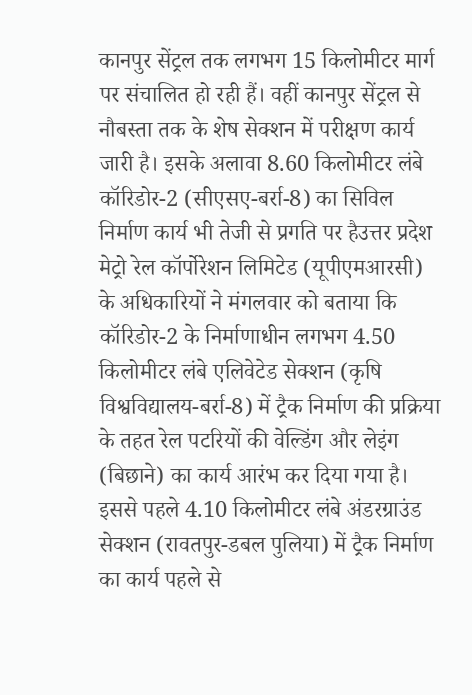कानपुर सेंट्रल तक लगभग 15 किलोमीटर मार्ग पर संचालित हो रही हैं। वहीं कानपुर सेंट्रल से नौबस्ता तक के शेष सेक्शन में परीक्षण कार्य जारी है। इसके अलावा 8.60 किलोमीटर लंबे कॉरिडोर-2 (सीएसए-बर्रा-8) का सिविल निर्माण कार्य भी तेजी से प्रगति पर हैउत्तर प्रदेश मेट्रो रेल कॉर्पोरेशन लिमिटेड (यूपीएमआरसी) के अधिकारियों ने मंगलवार को बताया कि कॉरिडोर-2 के निर्माणाधीन लगभग 4.50 किलोमीटर लंबे एलिवेटेड सेक्शन (कृषि विश्वविद्यालय-बर्रा-8) में ट्रैक निर्माण की प्रक्रिया के तहत रेल पटरियों की वेल्डिंग और लेइंग (बिछाने) का कार्य आरंभ कर दिया गया है। इससे पहले 4.10 किलोमीटर लंबे अंडरग्राउंड सेक्शन (रावतपुर-डबल पुलिया) में ट्रैक निर्माण का कार्य पहले से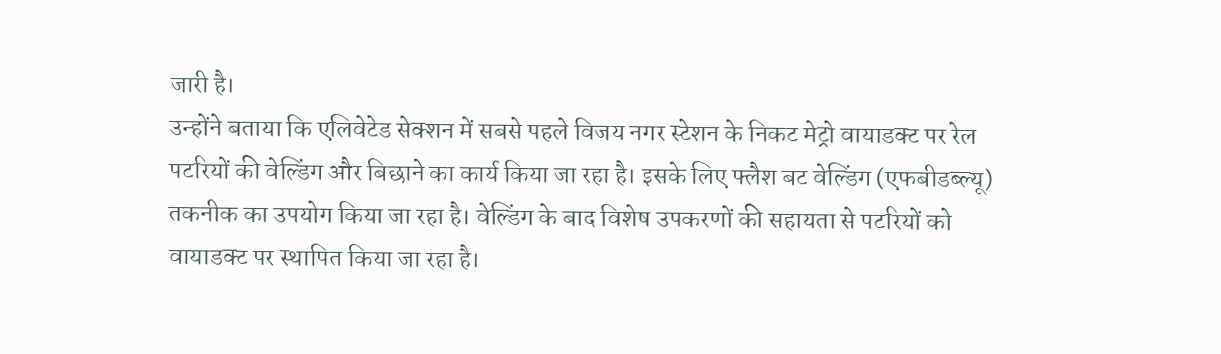जारी है।
उन्होंने बताया कि एलिवेटेड सेक्शन में सबसे पहले विजय नगर स्टेशन के निकट मेट्रो वायाडक्ट पर रेल पटरियों की वेल्डिंग और बिछाने का कार्य किया जा रहा है। इसके लिए फ्लैश बट वेल्डिंग (एफबीडब्ल्यू) तकनीक का उपयोग किया जा रहा है। वेल्डिंग के बाद विशेष उपकरणों की सहायता से पटरियों को वायाडक्ट पर स्थापित किया जा रहा है।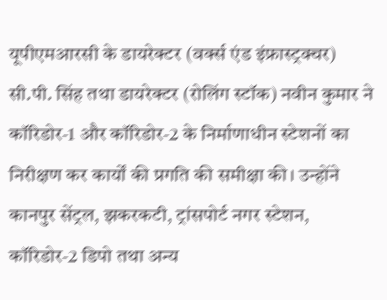यूपीएमआरसी के डायरेक्टर (वर्क्स एंड इंफ्रास्ट्रक्चर) सी.पी. सिंह तथा डायरेक्टर (रोलिंग स्टॉक) नवीन कुमार ने कॉरिडोर-1 और कॉरिडोर-2 के निर्माणाधीन स्टेशनों का निरीक्षण कर कार्यों की प्रगति की समीक्षा की। उन्होंने कानपुर सेंट्रल, झकरकटी, ट्रांसपोर्ट नगर स्टेशन, कॉरिडोर-2 डिपो तथा अन्य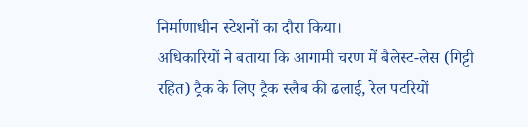निर्माणाधीन स्टेशनों का दौरा किया।
अधिकारियों ने बताया कि आगामी चरण में बैलेस्ट-लेस (गिट्टी रहित) ट्रैक के लिए ट्रैक स्लैब की ढलाई, रेल पटरियों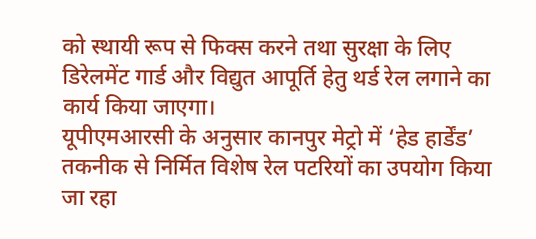को स्थायी रूप से फिक्स करने तथा सुरक्षा के लिए डिरेलमेंट गार्ड और विद्युत आपूर्ति हेतु थर्ड रेल लगाने का कार्य किया जाएगा।
यूपीएमआरसी के अनुसार कानपुर मेट्रो में ‘हेड हार्डेंड’ तकनीक से निर्मित विशेष रेल पटरियों का उपयोग किया जा रहा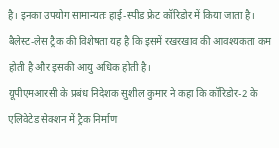है। इनका उपयोग सामान्यतः हाई-स्पीड फ्रेट कॉरिडोर में किया जाता है। बैलेस्ट-लेस ट्रैक की विशेषता यह है कि इसमें रखरखाव की आवश्यकता कम होती है और इसकी आयु अधिक होती है।
यूपीएमआरसी के प्रबंध निदेशक सुशील कुमार ने कहा कि कॉरिडोर-2 के एलिवेटेड सेक्शन में ट्रैक निर्माण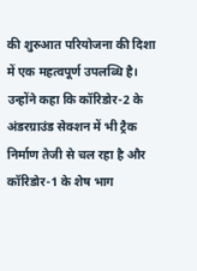की शुरुआत परियोजना की दिशा में एक महत्वपूर्ण उपलब्धि है। उन्होंने कहा कि कॉरिडोर-2 के अंडरग्राउंड सेक्शन में भी ट्रैक निर्माण तेजी से चल रहा है और कॉरिडोर-1 के शेष भाग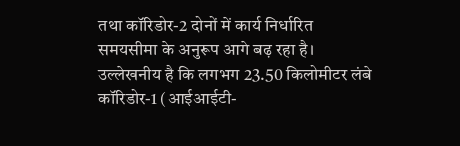तथा कॉरिडोर-2 दोनों में कार्य निर्धारित समयसीमा के अनुरूप आगे बढ़ रहा है।
उल्लेखनीय है कि लगभग 23.50 किलोमीटर लंबे कॉरिडोर-1 (आईआईटी-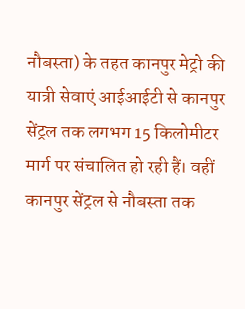नौबस्ता) के तहत कानपुर मेट्रो की यात्री सेवाएं आईआईटी से कानपुर सेंट्रल तक लगभग 15 किलोमीटर मार्ग पर संचालित हो रही हैं। वहीं कानपुर सेंट्रल से नौबस्ता तक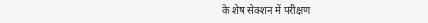के शेष सेक्शन में परीक्षण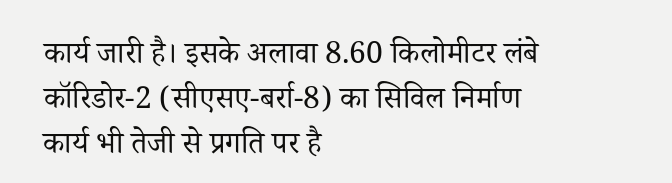कार्य जारी है। इसके अलावा 8.60 किलोमीटर लंबे कॉरिडोर-2 (सीएसए-बर्रा-8) का सिविल निर्माण कार्य भी तेजी से प्रगति पर है